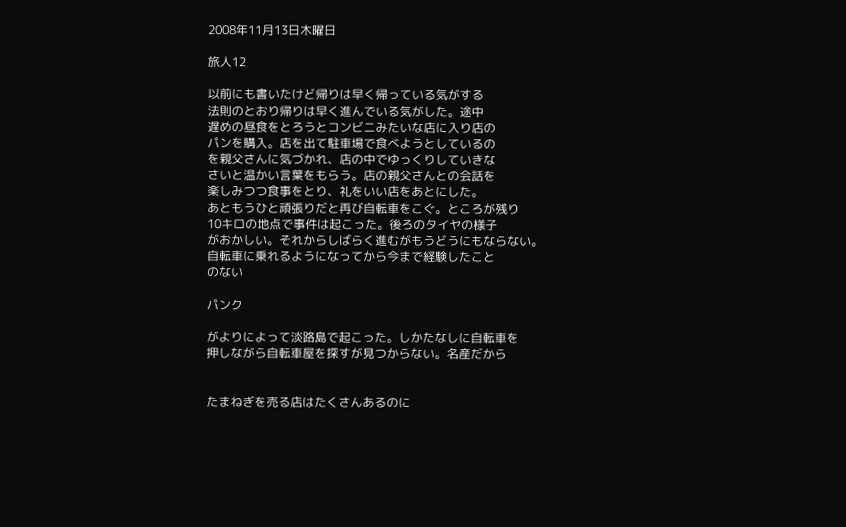2008年11月13日木曜日

旅人12

以前にも書いたけど帰りは早く帰っている気がする
法則のとおり帰りは早く進んでいる気がした。途中
遅めの昼食をとろうとコンビニみたいな店に入り店の
パンを購入。店を出て駐車場で食べようとしているの
を親父さんに気づかれ、店の中でゆっくりしていきな
さいと温かい言葉をもらう。店の親父さんとの会話を
楽しみつつ食事をとり、礼をいい店をあとにした。
あともうひと頑張りだと再び自転車をこぐ。ところが残り
10キロの地点で事件は起こった。後ろのタイヤの様子
がおかしい。それからしばらく進むがもうどうにもならない。
自転車に乗れるようになってから今まで経験したこと
のない

パンク

がよりによって淡路島で起こった。しかたなしに自転車を
押しながら自転車屋を探すが見つからない。名産だから


たまねぎを売る店はたくさんあるのに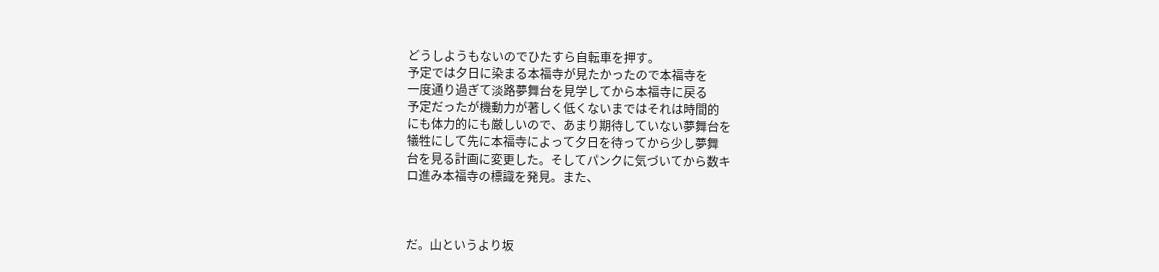どうしようもないのでひたすら自転車を押す。
予定では夕日に染まる本福寺が見たかったので本福寺を
一度通り過ぎて淡路夢舞台を見学してから本福寺に戻る
予定だったが機動力が著しく低くないまではそれは時間的
にも体力的にも厳しいので、あまり期待していない夢舞台を
犠牲にして先に本福寺によって夕日を待ってから少し夢舞
台を見る計画に変更した。そしてパンクに気づいてから数キ
ロ進み本福寺の標識を発見。また、



だ。山というより坂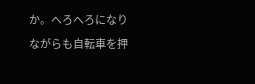か。へろへろになりながらも自転車を押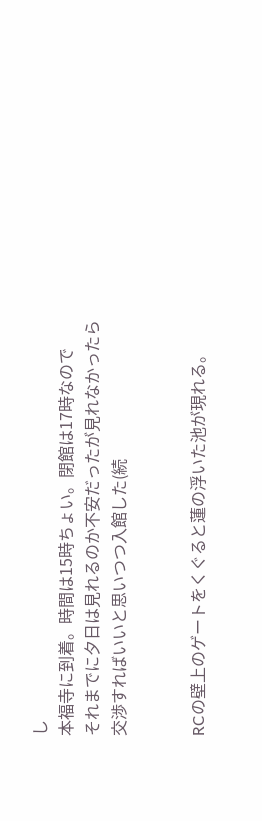し
本福寺に到着。時間は15時ちょい。閉館は17時なので
それまでに夕日は見れるのか不安だったが見れなかったら
交渉すればいいと思いつつ入館した(続


RCの壁上のゲートをくぐると蓮の浮いた池が現れる。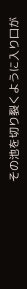その池を切り裂くように入り口が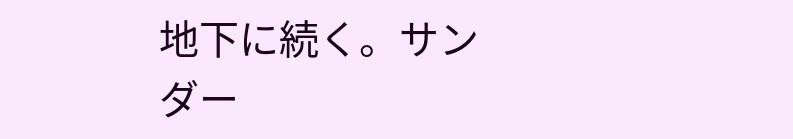地下に続く。サンダー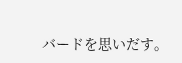バードを思いだす。